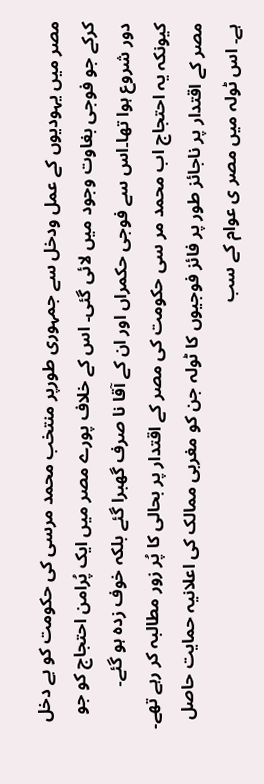مصر میں یہودیوں کے عمل ودخل سے جمہوری طورپر منتخب محمد مرسی کی حکومت کو بے دخل کرکے جو فوجی بغاوت وجود میں لائی گئی۔ اس کے خلاف پورے مصر میں ایک پُرامن احتجاج کو جو دور شروع ہوا تھا۔اس سے فوجی حکمراں اور ان کے آقا نا صرف گھبرا گئے بلکہ خوف زدہ ہو گئے۔ کیونکہ یہ احتجاج اب محمد مر سی حکومت کی مصر کے اقتدار پر بحالی کا پُر زور مطالبہ کر رہے تھے۔ مصر کے اقتدار پر ناجائز طور پر فائز فوجیوں کا ٹولہ جن کو مغربی ممالک کی اعلانیہ حمایت حاصل ہے۔ اس ٹولہ میں مصر ی عوام کے سب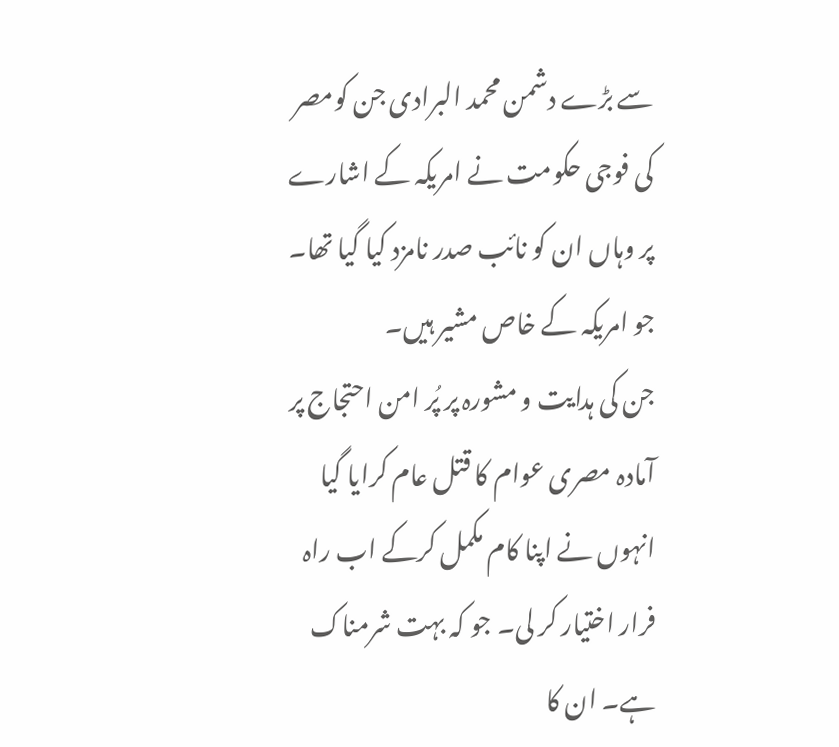سے بڑے دشمن محمد البرادی جن کومصر کی فوجی حکومت نے امریکہ کے اشارے پر وہاں ان کو نائب صدر نامزد کیا گیا تھا۔ جو امریکہ کے خاص مشیر ہیں۔
جن کی ہدایت و مشورہ پر پُر امن احتجاج پر آمادہ مصری عوام کا قتل عام کرایا گیا انہوں نے اپنا کام مکمل کرکے اب راہ فرار اختیار کر لی۔ جو کہ بہت شرمناک ہے۔ ان کا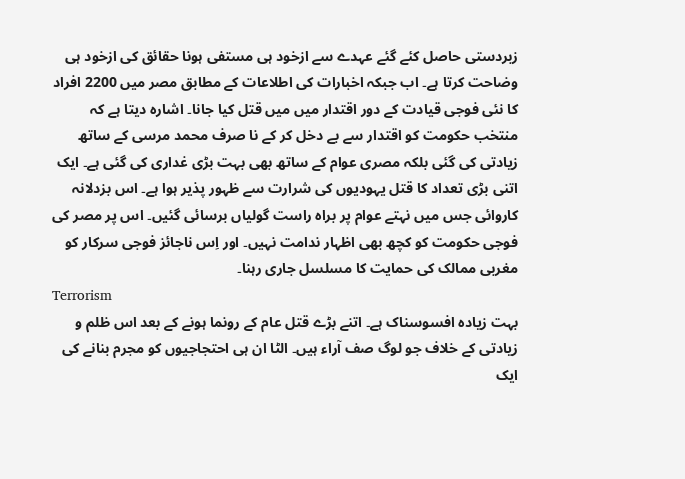زبردستی حاصل کئے گئے عہدے سے ازخود ہی مستفی ہونا حقائق کی ازخود ہی وضاحت کرتا ہے۔ اب جبکہ اخبارات کی اطلاعات کے مطابق مصر میں 2200 افراد کا نئی فوجی قیادت کے دور اقتدار میں میں قتل کیا جانا۔ اشارہ دیتا ہے کہ منتخب حکومت کو اقتدار سے بے دخل کر کے نا صرف محمد مرسی کے ساتھ زیادتی کی گئی بلکہ مصری عوام کے ساتھ بھی بہت بڑی غداری کی گئی ہے۔ ایک اتنی بڑی تعداد کا قتل یہودیوں کی شرارت سے ظہور پذیر ہوا ہے۔ اس بزدلانہ کاروائی جس میں نہتے عوام پر براہ راست گولیاں برسائی گئیں۔ اس پر مصر کی فوجی حکومت کو کچھ بھی اظہار ندامت نہیں۔ اور اِس ناجائز فوجی سرکار کو مغربی ممالک کی حمایت کا مسلسل جاری رہنا۔
Terrorism
بہت زیادہ افسوسناک ہے۔ اتنے بڑے قتل عام کے رونما ہونے کے بعد اس ظلم و زیادتی کے خلاف جو لوگ صف آراء ہیں۔ الٹا ان ہی احتجاجیوں کو مجرم بنانے کی ایک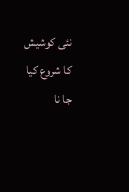نئی کوشیش کا شروع کیا جا نا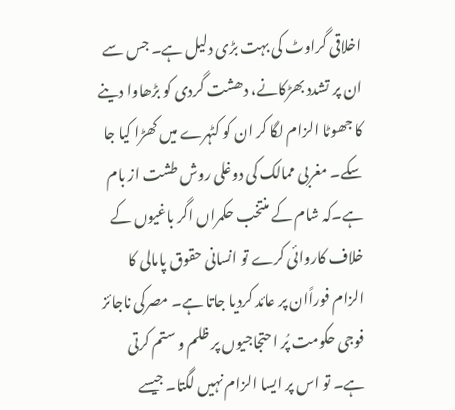اخلاقی گراوٹ کی بہت بڑی دلیل ہے۔ جس سے ان پر تشدد بھڑکانے، دھشت گردی کو بڑھاوا دینے کا جھوٹا الزام لگا کر ان کو کٹہرے میں کھڑا کیا جا سکے۔ مغربی ممالک کی دوغلی روش طشت از بام ہے۔کہ شام کے منتخب حکمراں اگر باغیوں کے خلاف کاروائی کرے تو انسانی حقوق پامالی کا الزام فوراًان پر عائد کردیا جاتا ہے۔ مصرکی ناجائز فوجی حکومت پُر احتجاجیوں پر ظلم و ستم کرتی ہے۔ تو اس پر ایسا الزام نہیں لگتا۔ جیسے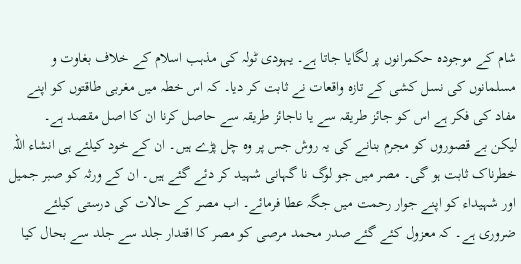شام کے موجودہ حکمرانوں پر لگایا جاتا ہے۔ یہودی ٹولہ کی مذہب اسلام کے خلاف بغاوت و مسلمانوں کی نسل کشی کے تازہ واقعات نے ثابت کر دیا۔ کہ اس خطہ میں مغربی طاقتوں کو اپنے مفاد کی فکر ہے اس کو جائز طریقہ سے یا ناجائز طریقہ سے حاصل کرنا ان کا اصل مقصد ہے۔
لیکن بے قصوروں کو مجرم بنانے کی یہ روش جس پر وہ چل پڑے ہیں۔ ان کے خود کیلئے ہی انشاء اللہ خطرناک ثابت ہو گی۔ مصر میں جو لوگ نا گہانی شہید کر دئے گئے ہیں۔ ان کے ورثہ کو صبر جمیل اور شہیداء کو اپنے جوار رحمت میں جگہ عطا فرمائے۔ اب مصر کے حالات کی درستی کیلئے ضروری ہے۔ کہ معزول کئے گئے صدر محمد مرصی کو مصر کا اقتدار جلد سے جلد سے بحال کیا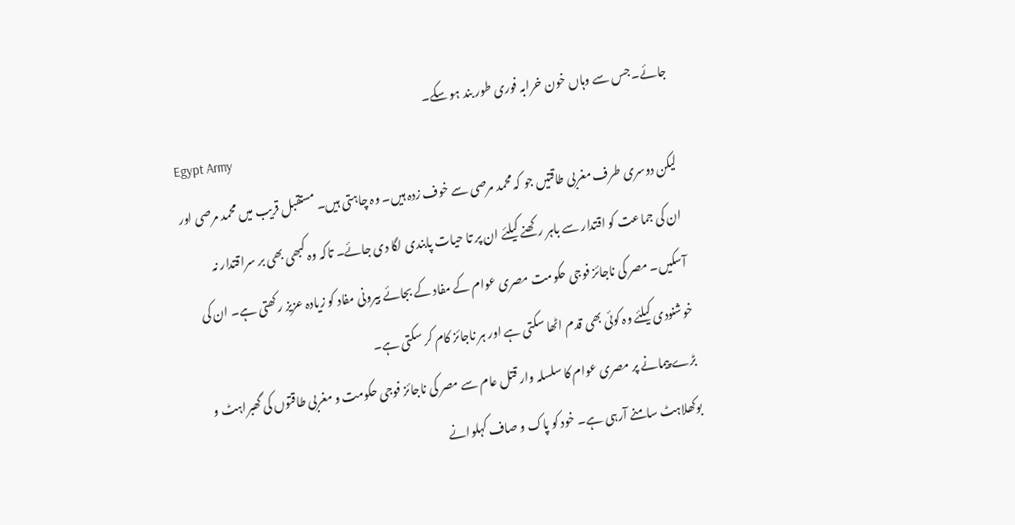جائے۔جس سے وہاں خون خرابہ فوری طور بند ہو سکے۔
Egypt Army
لیکن دوسری طرف مغربی طاقتیں جو کہ محمد مرصی سے خوف زدہ ہیں۔ وہ چاہتی ہیں۔ مستقبل قریب میں محمد مرصی اور ان کی جماعت کو اقتدار سے باہر رکھنے کیلئے ان پر تا حیات پابندی لگا دی جائے۔ تاکہ وہ کبھی بھی بر سراقتدار نہ آسکیں۔ مصر کی ناجائز فوجی حکومت مصری عوام کے مفاد کے بجائے بیرونی مفاد کو زیادہ عزیز رکھتی ہے۔ ان کی خوشنودی کیلئے وہ کوئی بھی قدم اٹھا سکتی ہے اور ہر ناجائز کام کر سکتی ہے۔
بڑے پیمانے پر مصری عوام کا سلسلہ وار قتل عام سے مصر کی ناجائز فوجی حکومت و مغربی طاقتوں کی گھبراہٹ و بوکھلاہٹ سامنے آرہی ہے۔ خود کو پاک و صاف کہلوانے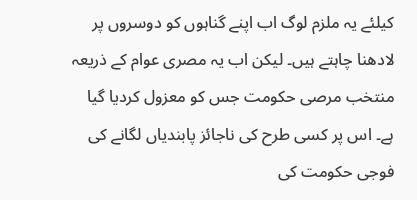کیلئے یہ ملزم لوگ اب اپنے گناہوں کو دوسروں پر لادھنا چاہتے ہیں۔ لیکن اب یہ مصری عوام کے ذریعہ منتخب مرصی حکومت جس کو معزول کردیا گیا ہے۔ اس پر کسی طرح کی ناجائز پابندیاں لگانے کی فوجی حکومت کی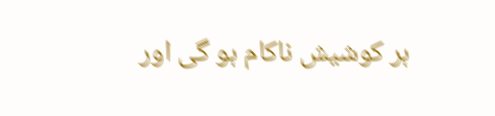ہر کوشیش ناکام ہو گی اور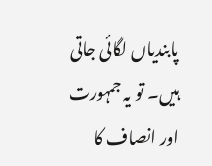پابندیاں لگائی جاتی ہیں۔ تو یہ جمہورت اور انصاف کا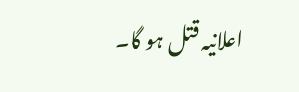اعلانیہ قتل ہو گا۔